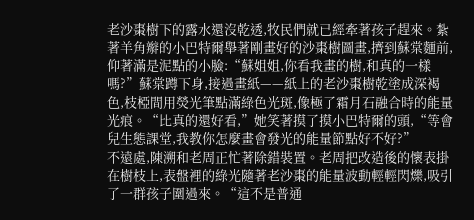老沙棗樹下的露水還沒乾透,牧民們就已經牽著孩子趕來。紮著羊角辮的小巴特爾舉著剛畫好的沙棗樹圖畫,擠到蘇棠麵前,仰著滿是泥點的小臉:“蘇姐姐,你看我畫的樹,和真的一樣嗎?”蘇棠蹲下身,接過畫紙——紙上的老沙棗樹乾塗成深褐色,枝椏間用熒光筆點滿綠色光斑,像極了霜月石融合時的能量光痕。“比真的還好看,”她笑著摸了摸小巴特爾的頭,“等會兒生態課堂,我教你怎麼畫會發光的能量節點好不好?”
不遠處,陳溯和老周正忙著除錯裝置。老周把改造後的懷表掛在樹枝上,表盤裡的綠光隨著老沙棗的能量波動輕輕閃爍,吸引了一群孩子圍過來。“這不是普通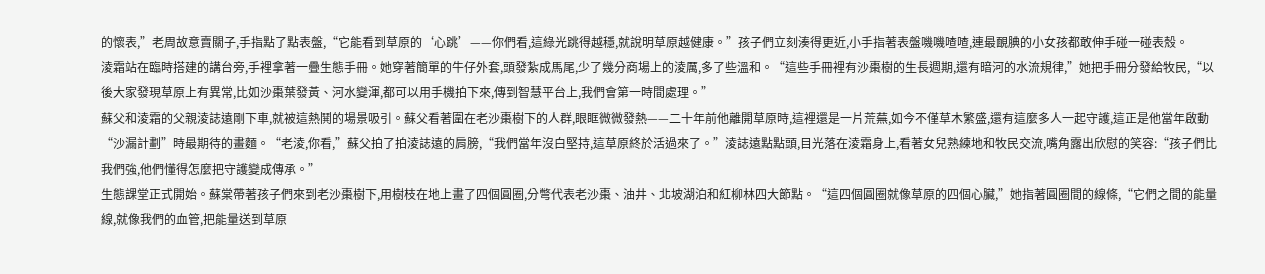的懷表,”老周故意賣關子,手指點了點表盤,“它能看到草原的‘心跳’——你們看,這綠光跳得越穩,就說明草原越健康。”孩子們立刻湊得更近,小手指著表盤嘰嘰喳喳,連最靦腆的小女孩都敢伸手碰一碰表殼。
淩霜站在臨時搭建的講台旁,手裡拿著一疊生態手冊。她穿著簡單的牛仔外套,頭發紮成馬尾,少了幾分商場上的淩厲,多了些溫和。“這些手冊裡有沙棗樹的生長週期,還有暗河的水流規律,”她把手冊分發給牧民,“以後大家發現草原上有異常,比如沙棗葉發黃、河水變渾,都可以用手機拍下來,傳到智慧平台上,我們會第一時間處理。”
蘇父和淩霜的父親淩誌遠剛下車,就被這熱鬨的場景吸引。蘇父看著圍在老沙棗樹下的人群,眼眶微微發熱——二十年前他離開草原時,這裡還是一片荒蕪,如今不僅草木繁盛,還有這麼多人一起守護,這正是他當年啟動“沙漏計劃”時最期待的畫麵。“老淩,你看,”蘇父拍了拍淩誌遠的肩膀,“我們當年沒白堅持,這草原終於活過來了。”淩誌遠點點頭,目光落在淩霜身上,看著女兒熟練地和牧民交流,嘴角露出欣慰的笑容:“孩子們比我們強,他們懂得怎麼把守護變成傳承。”
生態課堂正式開始。蘇棠帶著孩子們來到老沙棗樹下,用樹枝在地上畫了四個圓圈,分彆代表老沙棗、油井、北坡湖泊和紅柳林四大節點。“這四個圓圈就像草原的四個心臟,”她指著圓圈間的線條,“它們之間的能量線,就像我們的血管,把能量送到草原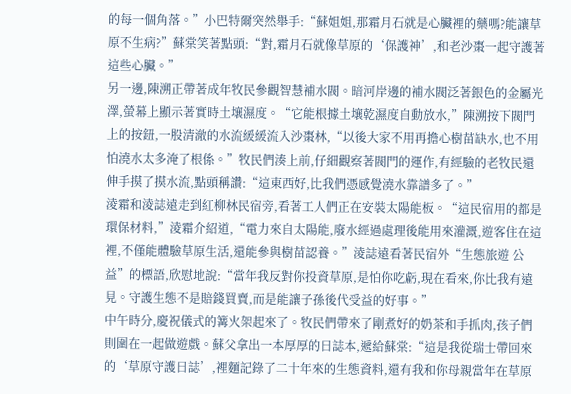的每一個角落。”小巴特爾突然舉手:“蘇姐姐,那霜月石就是心臟裡的藥嗎?能讓草原不生病?”蘇棠笑著點頭:“對,霜月石就像草原的‘保護神’,和老沙棗一起守護著這些心臟。”
另一邊,陳溯正帶著成年牧民參觀智慧補水閥。暗河岸邊的補水閥泛著銀色的金屬光澤,螢幕上顯示著實時土壤濕度。“它能根據土壤乾濕度自動放水,”陳溯按下閥門上的按鈕,一股清澈的水流緩緩流入沙棗林,“以後大家不用再擔心樹苗缺水,也不用怕澆水太多淹了根係。”牧民們湊上前,仔細觀察著閥門的運作,有經驗的老牧民還伸手摸了摸水流,點頭稱讚:“這東西好,比我們憑感覺澆水靠譜多了。”
淩霜和淩誌遠走到紅柳林民宿旁,看著工人們正在安裝太陽能板。“這民宿用的都是環保材料,”淩霜介紹道,“電力來自太陽能,廢水經過處理後能用來灌溉,遊客住在這裡,不僅能體驗草原生活,還能參與樹苗認養。”淩誌遠看著民宿外“生態旅遊 公益”的標語,欣慰地說:“當年我反對你投資草原,是怕你吃虧,現在看來,你比我有遠見。守護生態不是賠錢買賣,而是能讓子孫後代受益的好事。”
中午時分,慶祝儀式的篝火架起來了。牧民們帶來了剛煮好的奶茶和手抓肉,孩子們則圍在一起做遊戲。蘇父拿出一本厚厚的日誌本,遞給蘇棠:“這是我從瑞士帶回來的‘草原守護日誌’,裡麵記錄了二十年來的生態資料,還有我和你母親當年在草原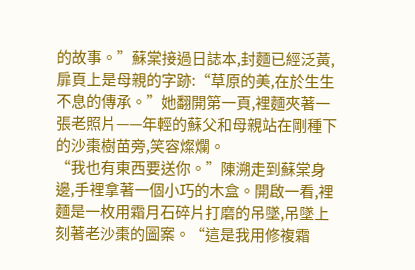的故事。”蘇棠接過日誌本,封麵已經泛黃,扉頁上是母親的字跡:“草原的美,在於生生不息的傳承。”她翻開第一頁,裡麵夾著一張老照片——年輕的蘇父和母親站在剛種下的沙棗樹苗旁,笑容燦爛。
“我也有東西要送你。”陳溯走到蘇棠身邊,手裡拿著一個小巧的木盒。開啟一看,裡麵是一枚用霜月石碎片打磨的吊墜,吊墜上刻著老沙棗的圖案。“這是我用修複霜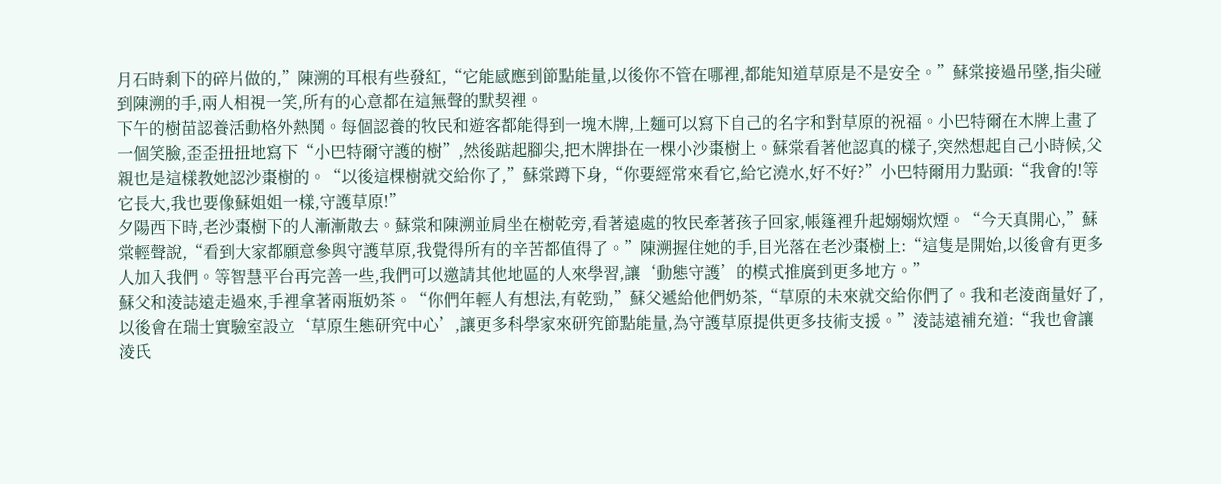月石時剩下的碎片做的,”陳溯的耳根有些發紅,“它能感應到節點能量,以後你不管在哪裡,都能知道草原是不是安全。”蘇棠接過吊墜,指尖碰到陳溯的手,兩人相視一笑,所有的心意都在這無聲的默契裡。
下午的樹苗認養活動格外熱鬨。每個認養的牧民和遊客都能得到一塊木牌,上麵可以寫下自己的名字和對草原的祝福。小巴特爾在木牌上畫了一個笑臉,歪歪扭扭地寫下“小巴特爾守護的樹”,然後踮起腳尖,把木牌掛在一棵小沙棗樹上。蘇棠看著他認真的樣子,突然想起自己小時候,父親也是這樣教她認沙棗樹的。“以後這棵樹就交給你了,”蘇棠蹲下身,“你要經常來看它,給它澆水,好不好?”小巴特爾用力點頭:“我會的!等它長大,我也要像蘇姐姐一樣,守護草原!”
夕陽西下時,老沙棗樹下的人漸漸散去。蘇棠和陳溯並肩坐在樹乾旁,看著遠處的牧民牽著孩子回家,帳篷裡升起嫋嫋炊煙。“今天真開心,”蘇棠輕聲說,“看到大家都願意參與守護草原,我覺得所有的辛苦都值得了。”陳溯握住她的手,目光落在老沙棗樹上:“這隻是開始,以後會有更多人加入我們。等智慧平台再完善一些,我們可以邀請其他地區的人來學習,讓‘動態守護’的模式推廣到更多地方。”
蘇父和淩誌遠走過來,手裡拿著兩瓶奶茶。“你們年輕人有想法,有乾勁,”蘇父遞給他們奶茶,“草原的未來就交給你們了。我和老淩商量好了,以後會在瑞士實驗室設立‘草原生態研究中心’,讓更多科學家來研究節點能量,為守護草原提供更多技術支援。”淩誌遠補充道:“我也會讓淩氏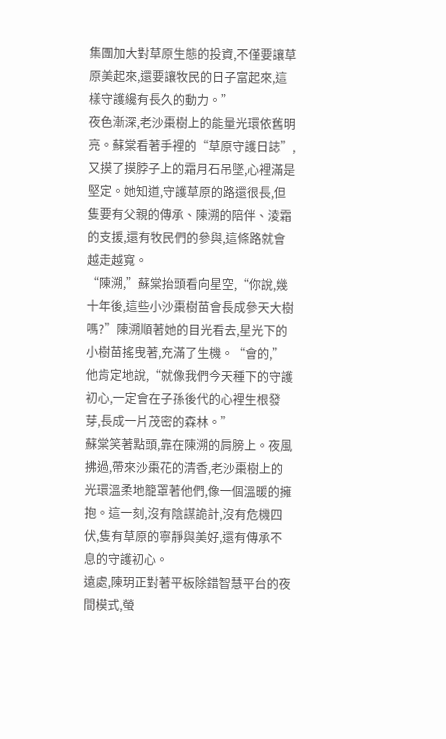集團加大對草原生態的投資,不僅要讓草原美起來,還要讓牧民的日子富起來,這樣守護纔有長久的動力。”
夜色漸深,老沙棗樹上的能量光環依舊明亮。蘇棠看著手裡的“草原守護日誌”,又摸了摸脖子上的霜月石吊墜,心裡滿是堅定。她知道,守護草原的路還很長,但隻要有父親的傳承、陳溯的陪伴、淩霜的支援,還有牧民們的參與,這條路就會越走越寬。
“陳溯,”蘇棠抬頭看向星空,“你說,幾十年後,這些小沙棗樹苗會長成參天大樹嗎?”陳溯順著她的目光看去,星光下的小樹苗搖曳著,充滿了生機。“會的,”他肯定地說,“就像我們今天種下的守護初心,一定會在子孫後代的心裡生根發芽,長成一片茂密的森林。”
蘇棠笑著點頭,靠在陳溯的肩膀上。夜風拂過,帶來沙棗花的清香,老沙棗樹上的光環溫柔地籠罩著他們,像一個溫暖的擁抱。這一刻,沒有陰謀詭計,沒有危機四伏,隻有草原的寧靜與美好,還有傳承不息的守護初心。
遠處,陳玥正對著平板除錯智慧平台的夜間模式,螢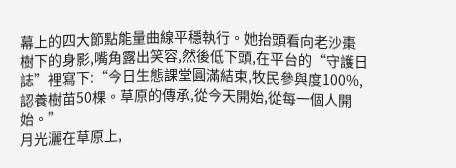幕上的四大節點能量曲線平穩執行。她抬頭看向老沙棗樹下的身影,嘴角露出笑容,然後低下頭,在平台的“守護日誌”裡寫下:“今日生態課堂圓滿結束,牧民參與度100%,認養樹苗50棵。草原的傳承,從今天開始,從每一個人開始。”
月光灑在草原上,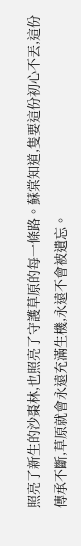照亮了新生的沙棗林,也照亮了守護草原的每一條路。蘇棠知道,隻要這份初心不丟,這份傳承不斷,草原就會永遠充滿生機,永遠不會被遺忘。